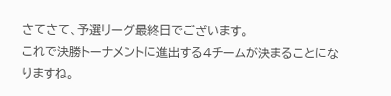さてさて、予選リーグ最終日でございます。
これで決勝トーナメントに進出する4チームが決まることになりますね。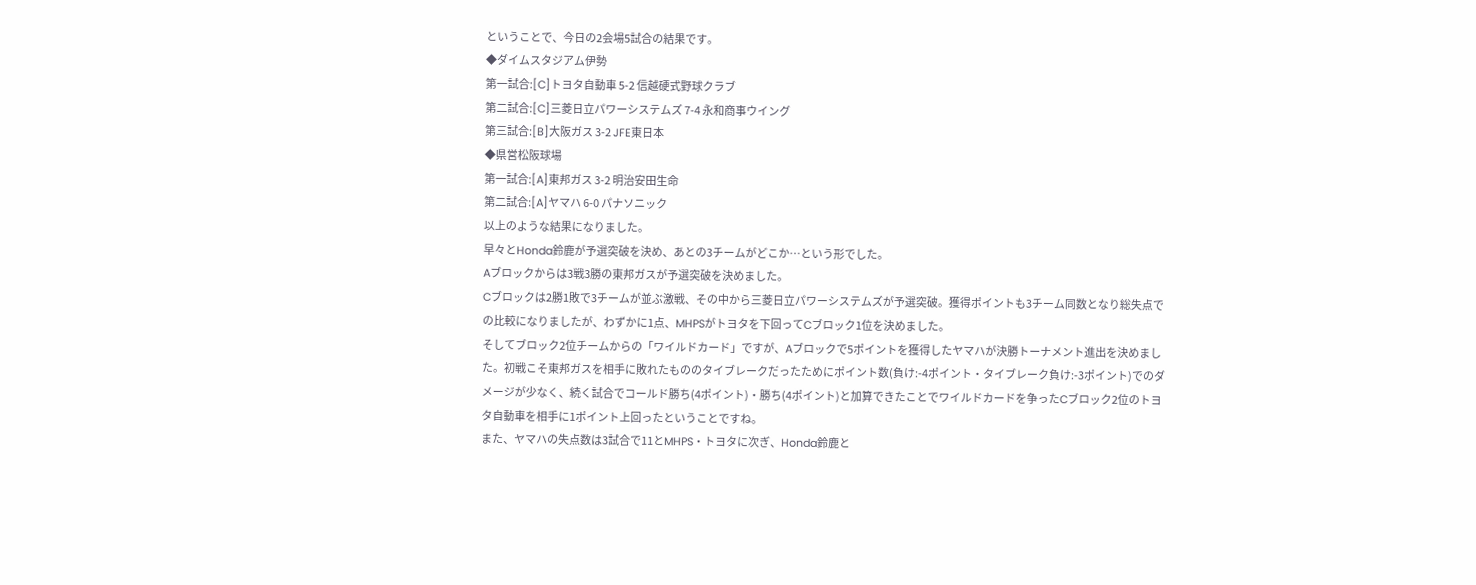ということで、今日の2会場5試合の結果です。
◆ダイムスタジアム伊勢
第一試合:[C]トヨタ自動車 5-2 信越硬式野球クラブ
第二試合:[C]三菱日立パワーシステムズ 7-4 永和商事ウイング
第三試合:[B]大阪ガス 3-2 JFE東日本
◆県営松阪球場
第一試合:[A]東邦ガス 3-2 明治安田生命
第二試合:[A]ヤマハ 6-0 パナソニック
以上のような結果になりました。
早々とHonda鈴鹿が予選突破を決め、あとの3チームがどこか…という形でした。
Aブロックからは3戦3勝の東邦ガスが予選突破を決めました。
Cブロックは2勝1敗で3チームが並ぶ激戦、その中から三菱日立パワーシステムズが予選突破。獲得ポイントも3チーム同数となり総失点での比較になりましたが、わずかに1点、MHPSがトヨタを下回ってCブロック1位を決めました。
そしてブロック2位チームからの「ワイルドカード」ですが、Aブロックで5ポイントを獲得したヤマハが決勝トーナメント進出を決めました。初戦こそ東邦ガスを相手に敗れたもののタイブレークだったためにポイント数(負け:-4ポイント・タイブレーク負け:-3ポイント)でのダメージが少なく、続く試合でコールド勝ち(4ポイント)・勝ち(4ポイント)と加算できたことでワイルドカードを争ったCブロック2位のトヨタ自動車を相手に1ポイント上回ったということですね。
また、ヤマハの失点数は3試合で11とMHPS・トヨタに次ぎ、Honda鈴鹿と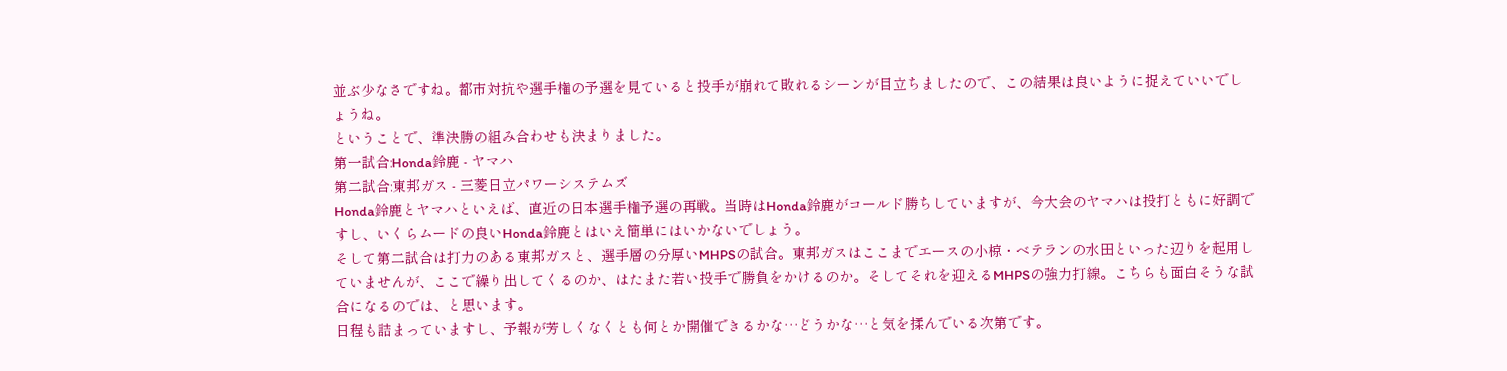並ぶ少なさですね。都市対抗や選手権の予選を見ていると投手が崩れて敗れるシーンが目立ちましたので、この結果は良いように捉えていいでしょうね。
ということで、準決勝の組み合わせも決まりました。
第一試合:Honda鈴鹿 - ヤマハ
第二試合:東邦ガス - 三菱日立パワーシステムズ
Honda鈴鹿とヤマハといえば、直近の日本選手権予選の再戦。当時はHonda鈴鹿がコールド勝ちしていますが、今大会のヤマハは投打ともに好調ですし、いくらムードの良いHonda鈴鹿とはいえ簡単にはいかないでしょう。
そして第二試合は打力のある東邦ガスと、選手層の分厚いMHPSの試合。東邦ガスはここまでエースの小椋・ベテランの水田といった辺りを起用していませんが、ここで繰り出してくるのか、はたまた若い投手で勝負をかけるのか。そしてそれを迎えるMHPSの強力打線。こちらも面白そうな試合になるのでは、と思います。
日程も詰まっていますし、予報が芳しくなくとも何とか開催できるかな…どうかな…と気を揉んでいる次第です。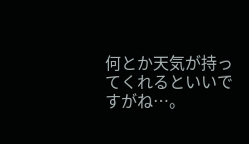何とか天気が持ってくれるといいですがね…。